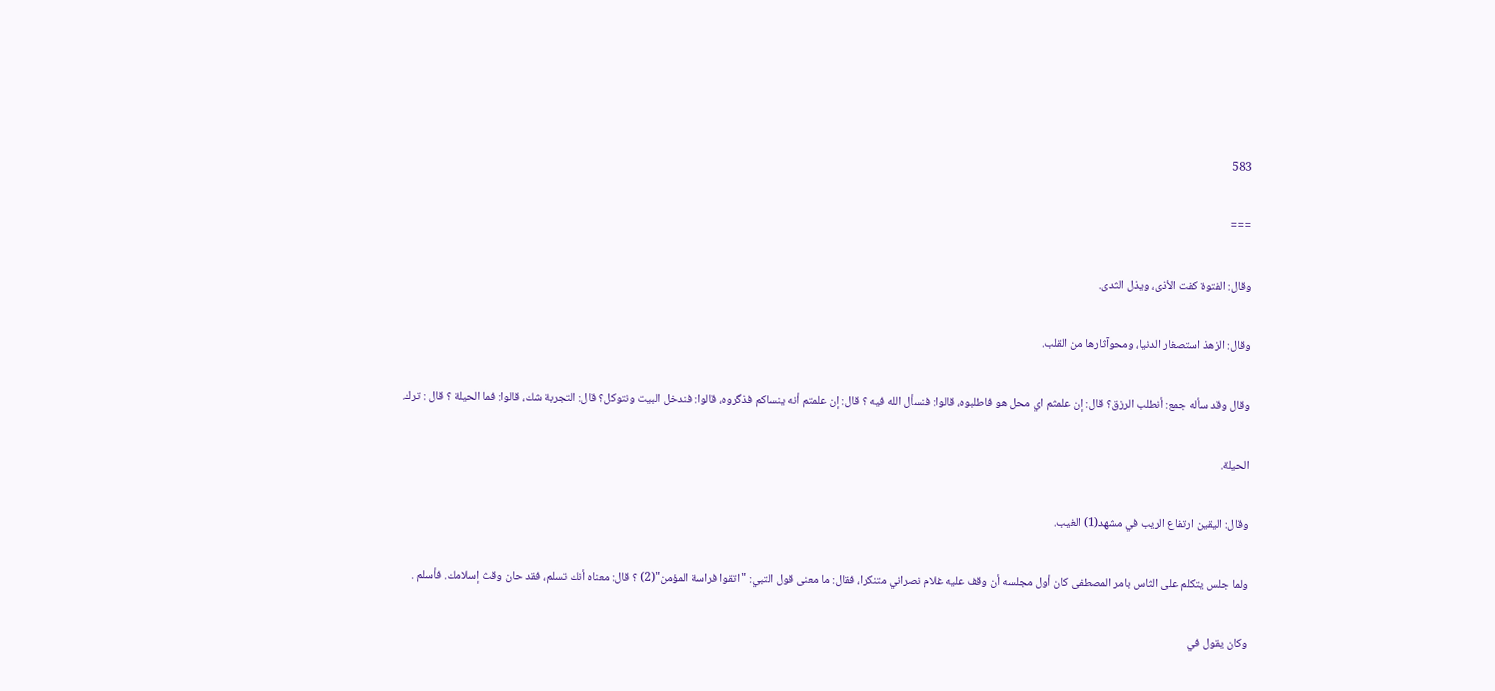583

===

وقال: الفتوة كفت الأذى، ويذل الثدى.

وقال: الزهذ استصغار الدنيا، ومحوآثارها من القلب.

وقال وقد سأله جمع: أنطلب الرزق؟ قال: إن علمثم اي محل هو فاطلبوه، قالوا: فنسأل الله فيه ؟ قال: إن علمتم أنه ينساكم فذگروه، قالوا: فندخل البيت ونتوكل؟ قال: التجربة شك، قالوا: فما الحيلة ؟ قال : ترك.

الحيلة.

وقال: اليقين ارتفاع الريب في مشهد(1) الغيب.

ولما جلس يتكلم على الثاس بامر المصطفى كان أول مجلسه أن وقف عليه غلام نصراني متنكرا، فقال: ما معنى قول التبي: "اتقوا فراسة المؤمن"(2) ؟ قال: معناه أنك تسلم، فقد حان وقث إسلامك. فأسلم .

وكان يقول في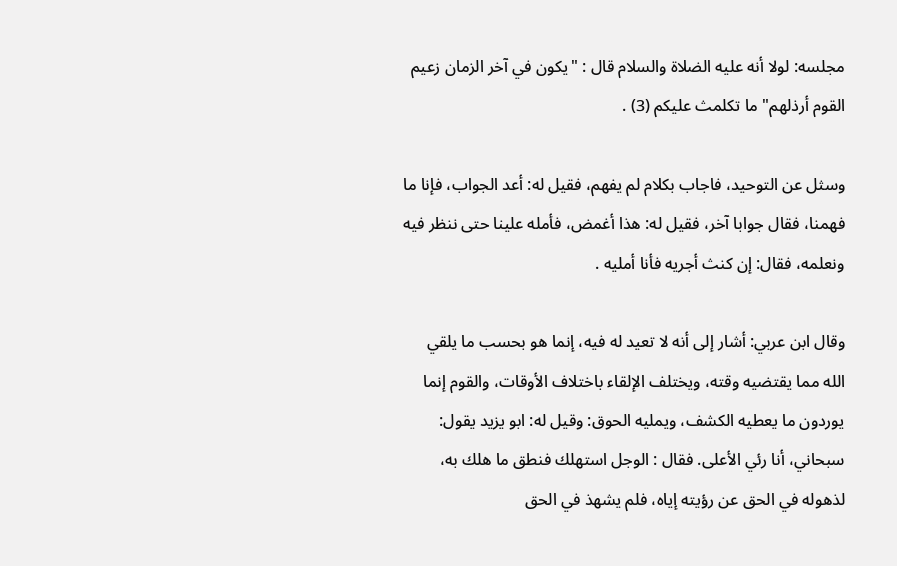مجلسه: لولا أنه عليه الضلاة والسلام قال : "يكون في آخر الزمان زعيم القوم أرذلهم" ما تكلمث عليكم (3) .

وسثل عن التوحيد، فاجاب بكلام لم يفهم، فقيل له: أعد الجواب، فإنا ما فهمنا، فقال جوابا آخر، فقيل له: هذا أغمض، فأمله علينا حتى ننظر فيه ونعلمه، فقال: إن كنث أجريه فأنا أمليه .

وقال ابن عربي: أشار إلى أنه لا تعيد له فيه، إنما هو بحسب ما يلقي الله مما يقتضيه وقته، ويختلف الإلقاء باختلاف الأوقات، والقوم إنما يوردون ما يعطيه الكشف، ويمليه الحوق: وقيل له: ابو يزيد يقول: سبحاني، أنا رئي الأعلى. فقال : الوجل استهلك فنطق ما هلك به، لذهوله في الحق عن رؤيته إياه، فلم يشهذ في الحق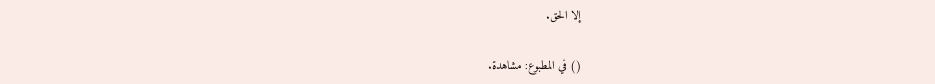إلا الحق.

() في المطبوع: مشاهدة.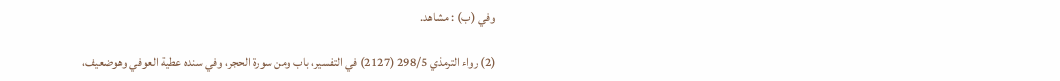وفي (ب) : مشاهد.

(2) رواء الترمذي 298/5 (2127) في التفسير، باب ومن سورة الحجر، وفي سنده عطية العوفي وهوضعيف،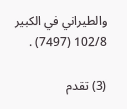والطيراني في الكبير 102/8 (7497) .

(3) تقدم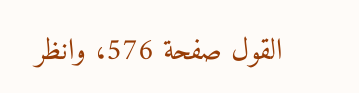القول صفحة 576، وانظر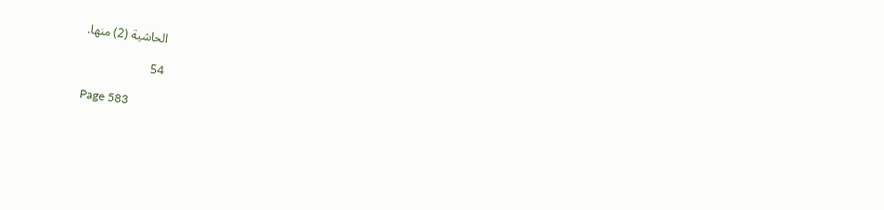الحاشية (2) منها.

54

Page 583